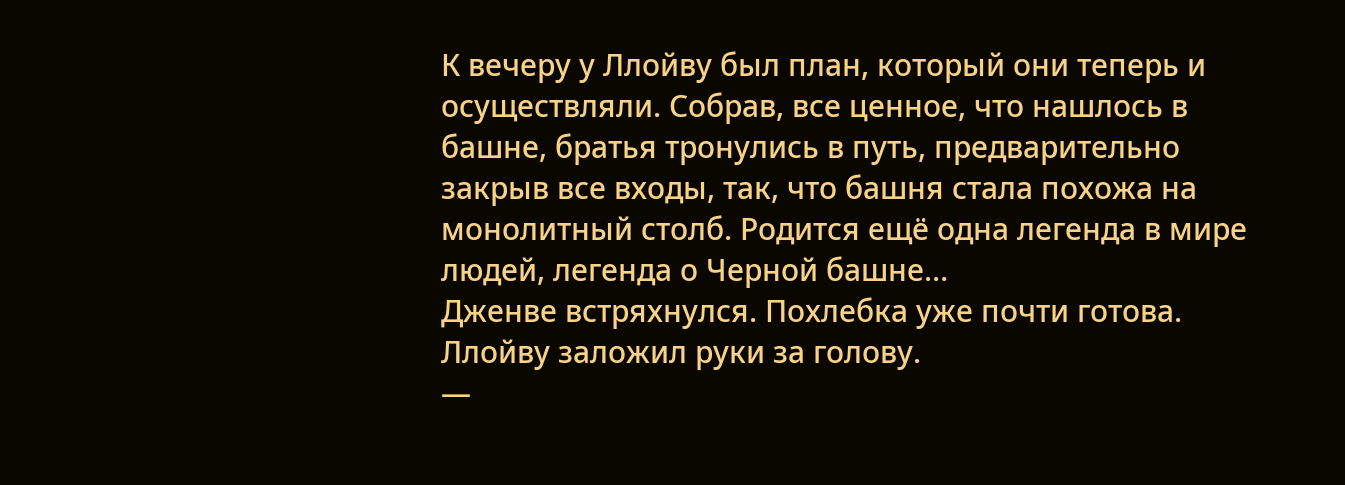К вечеру у Ллойву был план, который они теперь и осуществляли. Собрав, все ценное, что нашлось в башне, братья тронулись в путь, предварительно закрыв все входы, так, что башня стала похожа на монолитный столб. Родится ещё одна легенда в мире людей, легенда о Черной башне…
Дженве встряхнулся. Похлебка уже почти готова. Ллойву заложил руки за голову.
—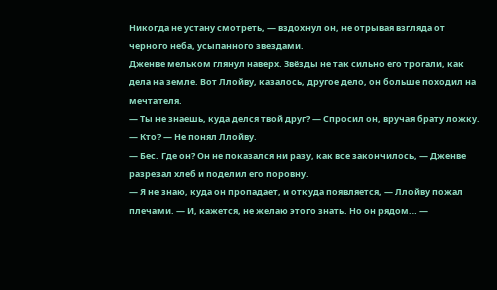Никогда не устану смотреть, — вздохнул он, не отрывая взгляда от черного неба, усыпанного звездами.
Дженве мельком глянул наверх. Звёзды не так сильно его трогали, как дела на земле. Вот Ллойву, казалось, другое дело, он больше походил на мечтателя.
— Ты не знаешь, куда делся твой друг? — Спросил он, вручая брату ложку.
— Кто? — Не понял Ллойву.
— Бес. Где он? Он не показался ни разу, как все закончилось, — Дженве разрезал хлеб и поделил его поровну.
— Я не знаю, куда он пропадает, и откуда появляется, — Ллойву пожал плечами. — И, кажется, не желаю этого знать. Но он рядом… —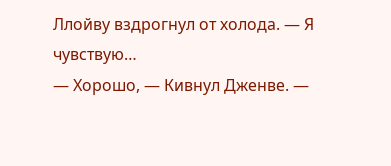Ллойву вздрогнул от холода. — Я чувствую…
— Хорошо, — Кивнул Дженве. —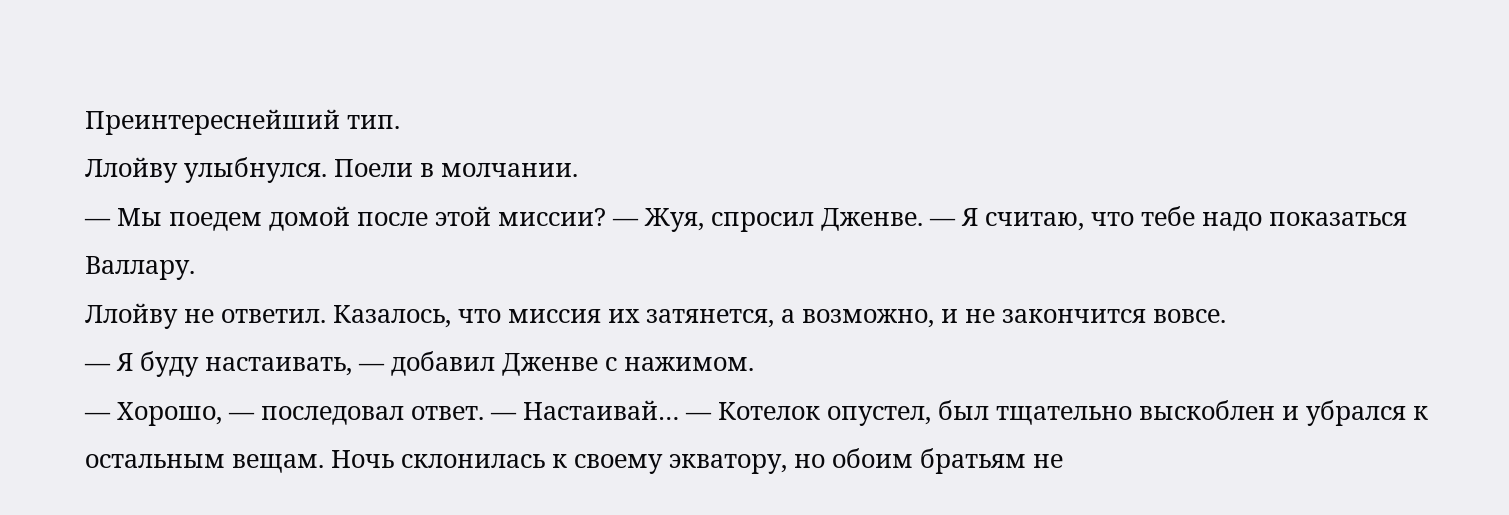Преинтереснейший тип.
Ллойву улыбнулся. Поели в молчании.
— Мы поедем домой после этой миссии? — Жуя, спросил Дженве. — Я считаю, что тебе надо показаться Валлару.
Ллойву не ответил. Казалось, что миссия их затянется, а возможно, и не закончится вовсе.
— Я буду настаивать, — добавил Дженве с нажимом.
— Хорошо, — последовал ответ. — Настаивай… — Котелок опустел, был тщательно выскоблен и убрался к остальным вещам. Ночь склонилась к своему экватору, но обоим братьям не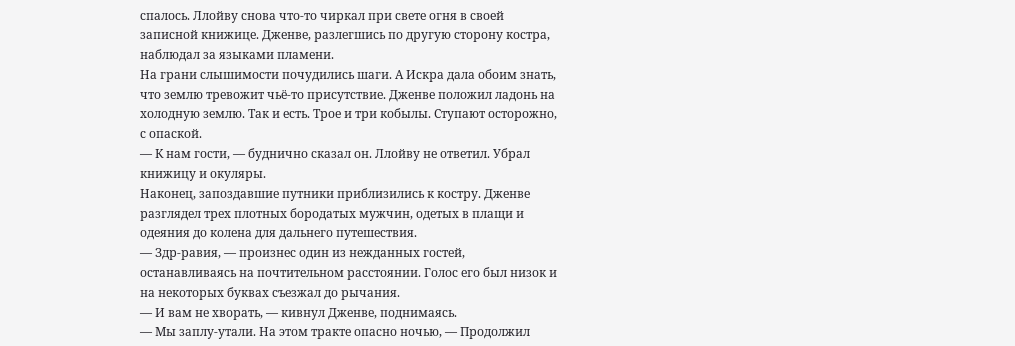спалось. Ллойву снова что-то чиркал при свете огня в своей записной книжице. Дженве, разлегшись по другую сторону костра, наблюдал за языками пламени.
На грани слышимости почудились шаги. А Искра дала обоим знать, что землю тревожит чьё-то присутствие. Дженве положил ладонь на холодную землю. Так и есть. Трое и три кобылы. Ступают осторожно, с опаской.
— К нам гости, — буднично сказал он. Ллойву не ответил. Убрал книжицу и окуляры.
Наконец, запоздавшие путники приблизились к костру. Дженве разглядел трех плотных бородатых мужчин, одетых в плащи и одеяния до колена для дальнего путешествия.
— Здр-равия, — произнес один из нежданных гостей, останавливаясь на почтительном расстоянии. Голос его был низок и на некоторых буквах съезжал до рычания.
— И вам не хворать, — кивнул Дженве, поднимаясь.
— Мы заплу-утали. На этом тракте опасно ночью, — Продолжил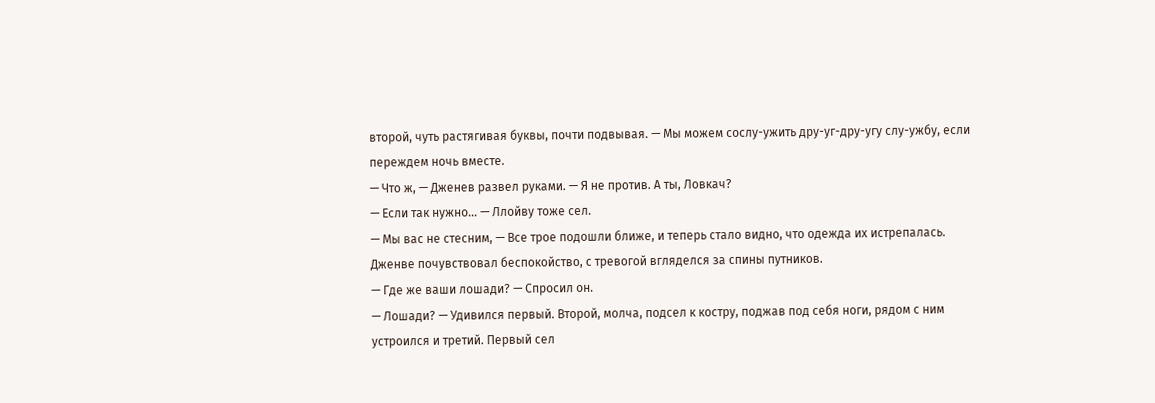второй, чуть растягивая буквы, почти подвывая. — Мы можем сослу-ужить дру-уг-дру-угу слу-ужбу, если переждем ночь вместе.
— Что ж, — Дженев развел руками. — Я не против. А ты, Ловкач?
— Если так нужно… — Ллойву тоже сел.
— Мы вас не стесним, — Все трое подошли ближе, и теперь стало видно, что одежда их истрепалась. Дженве почувствовал беспокойство, с тревогой вгляделся за спины путников.
— Где же ваши лошади? — Спросил он.
— Лошади? — Удивился первый. Второй, молча, подсел к костру, поджав под себя ноги, рядом с ним устроился и третий. Первый сел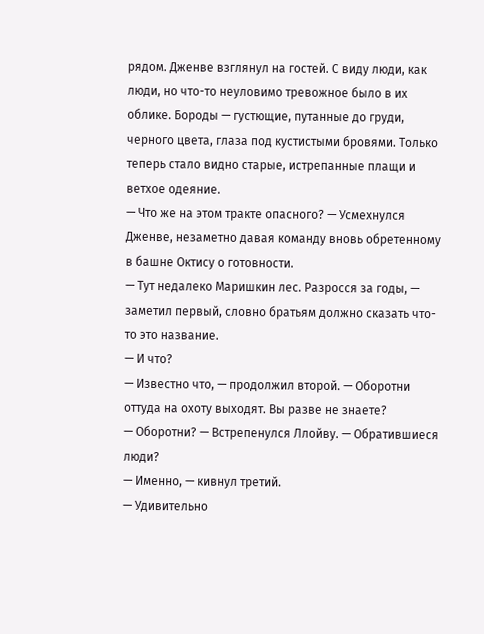рядом. Дженве взглянул на гостей. С виду люди, как люди, но что-то неуловимо тревожное было в их облике. Бороды — густющие, путанные до груди, черного цвета, глаза под кустистыми бровями. Только теперь стало видно старые, истрепанные плащи и ветхое одеяние.
— Что же на этом тракте опасного? — Усмехнулся Дженве, незаметно давая команду вновь обретенному в башне Октису о готовности.
— Тут недалеко Маришкин лес. Разросся за годы, — заметил первый, словно братьям должно сказать что-то это название.
— И что?
— Известно что, — продолжил второй. — Оборотни оттуда на охоту выходят. Вы разве не знаете?
— Оборотни? — Встрепенулся Ллойву. — Обратившиеся люди?
— Именно, — кивнул третий.
— Удивительно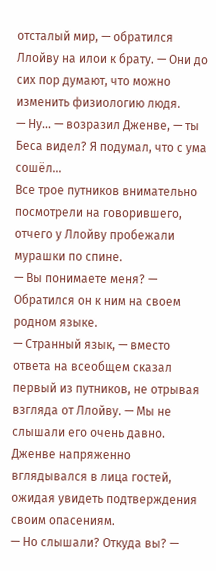отсталый мир, — обратился Ллойву на илои к брату. — Они до сих пор думают, что можно изменить физиологию людя.
— Ну… — возразил Дженве, — ты Беса видел? Я подумал, что с ума сошёл…
Все трое путников внимательно посмотрели на говорившего, отчего у Ллойву пробежали мурашки по спине.
— Вы понимаете меня? — Обратился он к ним на своем родном языке.
— Странный язык, — вместо ответа на всеобщем сказал первый из путников, не отрывая взгляда от Ллойву. — Мы не слышали его очень давно.
Дженве напряженно вглядывался в лица гостей, ожидая увидеть подтверждения своим опасениям.
— Но слышали? Откуда вы? —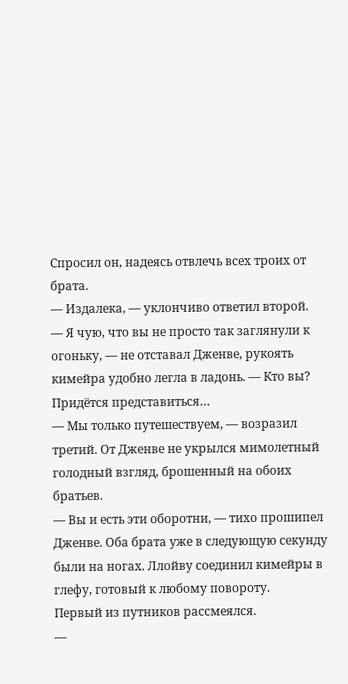Спросил он, надеясь отвлечь всех троих от брата.
— Издалека, — уклончиво ответил второй.
— Я чую, что вы не просто так заглянули к огоньку, — не отставал Дженве, рукоять кимейра удобно легла в ладонь. — Кто вы? Придётся представиться…
— Мы только путешествуем, — возразил третий. От Дженве не укрылся мимолетный голодный взгляд, брошенный на обоих братьев.
— Вы и есть эти оборотни, — тихо прошипел Дженве. Оба брата уже в следующую секунду были на ногах. Ллойву соединил кимейры в глефу, готовый к любому повороту.
Первый из путников рассмеялся.
—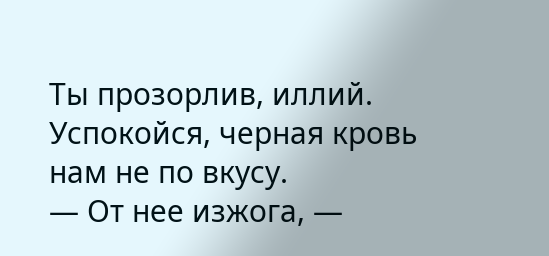Ты прозорлив, иллий. Успокойся, черная кровь нам не по вкусу.
— От нее изжога, —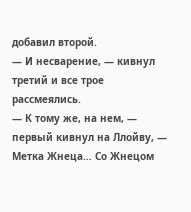добавил второй.
— И несварение, — кивнул третий и все трое рассмеялись.
— К тому же, на нем, — первый кивнул на Ллойву, — Метка Жнеца… Со Жнецом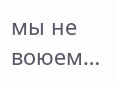мы не воюем…